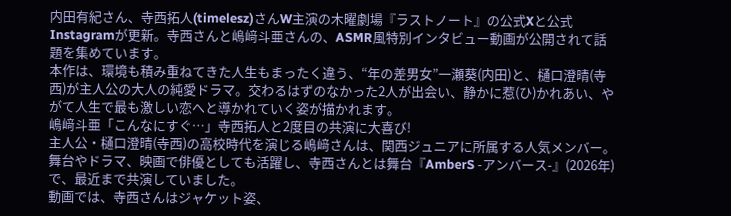内田有紀さん、寺西拓人(timelesz)さんW主演の木曜劇場『ラストノート』の公式Xと公式Instagramが更新。寺西さんと嶋﨑斗亜さんの、ASMR風特別インタビュー動画が公開されて話題を集めています。
本作は、環境も積み重ねてきた人生もまったく違う、“年の差男女”一瀬葵(内田)と、樋口澄晴(寺西)が主人公の大人の純愛ドラマ。交わるはずのなかった2人が出会い、静かに惹(ひ)かれあい、やがて人生で最も激しい恋へと導かれていく姿が描かれます。
嶋﨑斗亜「こんなにすぐ…」寺西拓人と2度目の共演に大喜び!
主人公・樋口澄晴(寺西)の高校時代を演じる嶋﨑さんは、関西ジュニアに所属する人気メンバー。舞台やドラマ、映画で俳優としても活躍し、寺西さんとは舞台『AmberS -アンバース-』(2026年)で、最近まで共演していました。
動画では、寺西さんはジャケット姿、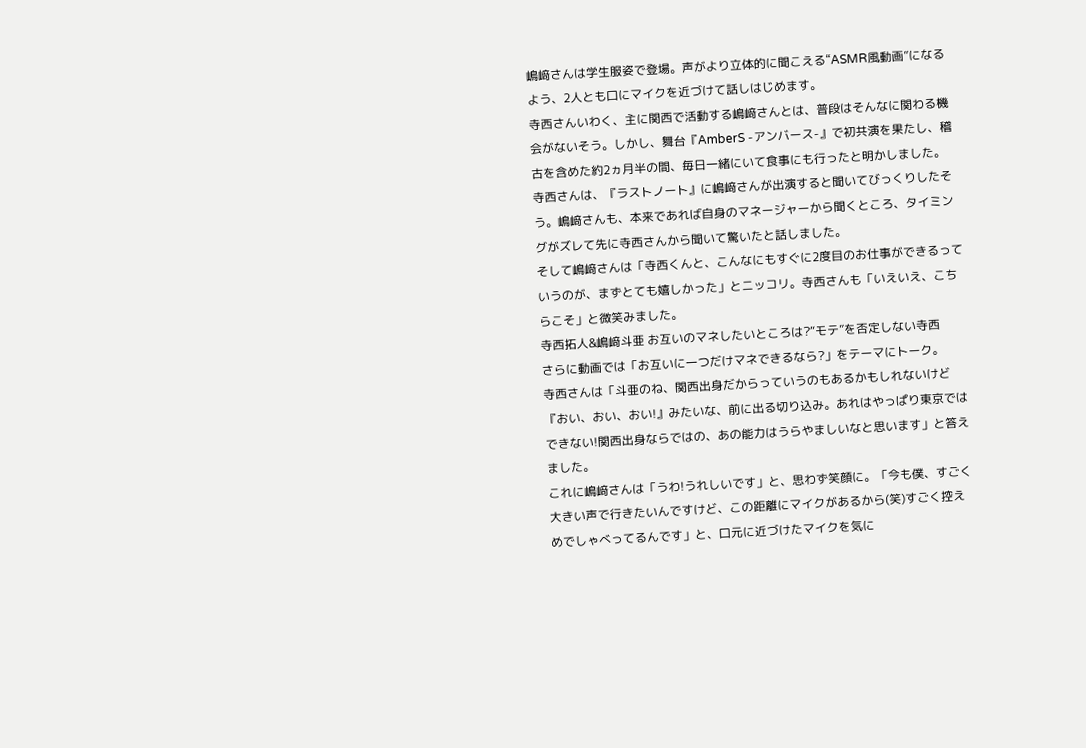嶋﨑さんは学生服姿で登場。声がより立体的に聞こえる“ASMR風動画”になるよう、2人とも口にマイクを近づけて話しはじめます。
寺西さんいわく、主に関西で活動する嶋﨑さんとは、普段はそんなに関わる機会がないそう。しかし、舞台『AmberS -アンバース-』で初共演を果たし、稽古を含めた約2ヵ月半の間、毎日一緒にいて食事にも行ったと明かしました。
寺西さんは、『ラストノート』に嶋﨑さんが出演すると聞いてびっくりしたそう。嶋﨑さんも、本来であれば自身のマネージャーから聞くところ、タイミングがズレて先に寺西さんから聞いて驚いたと話しました。
そして嶋﨑さんは「寺西くんと、こんなにもすぐに2度目のお仕事ができるっていうのが、まずとても嬉しかった」とニッコリ。寺西さんも「いえいえ、こちらこそ」と微笑みました。
寺西拓人&嶋﨑斗亜 お互いのマネしたいところは?“モテ”を否定しない寺西
さらに動画では「お互いに一つだけマネできるなら?」をテーマにトーク。
寺西さんは「斗亜のね、関西出身だからっていうのもあるかもしれないけど『おい、おい、おい!』みたいな、前に出る切り込み。あれはやっぱり東京ではできない!関西出身ならではの、あの能力はうらやましいなと思います」と答えました。
これに嶋﨑さんは「うわ!うれしいです」と、思わず笑顔に。「今も僕、すごく大きい声で行きたいんですけど、この距離にマイクがあるから(笑)すごく控えめでしゃべってるんです」と、口元に近づけたマイクを気に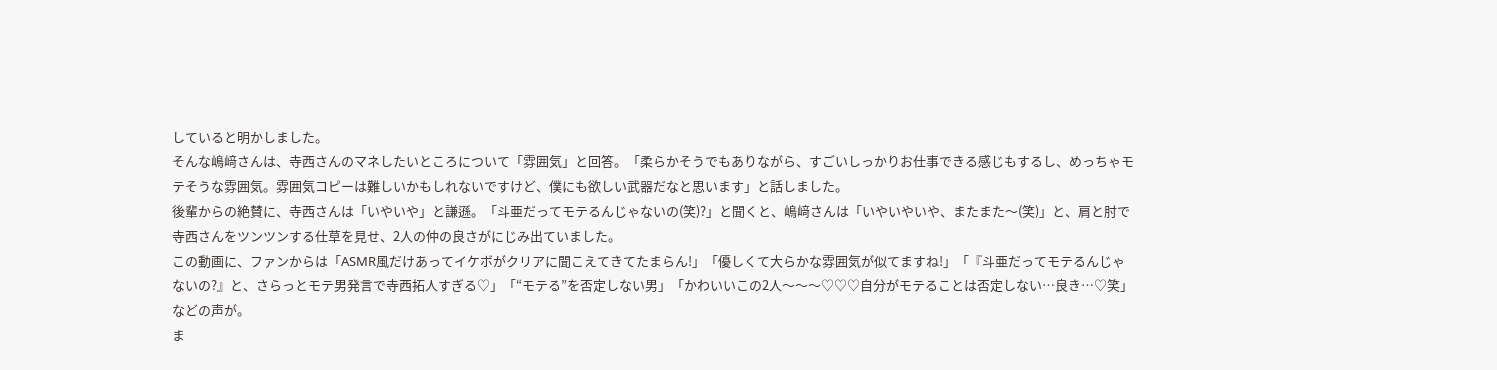していると明かしました。
そんな嶋﨑さんは、寺西さんのマネしたいところについて「雰囲気」と回答。「柔らかそうでもありながら、すごいしっかりお仕事できる感じもするし、めっちゃモテそうな雰囲気。雰囲気コピーは難しいかもしれないですけど、僕にも欲しい武器だなと思います」と話しました。
後輩からの絶賛に、寺西さんは「いやいや」と謙遜。「斗亜だってモテるんじゃないの(笑)?」と聞くと、嶋﨑さんは「いやいやいや、またまた〜(笑)」と、肩と肘で寺西さんをツンツンする仕草を見せ、2人の仲の良さがにじみ出ていました。
この動画に、ファンからは「ASMR風だけあってイケボがクリアに聞こえてきてたまらん!」「優しくて大らかな雰囲気が似てますね!」「『斗亜だってモテるんじゃないの?』と、さらっとモテ男発言で寺西拓人すぎる♡」「“モテる”を否定しない男」「かわいいこの2人〜〜〜♡♡♡自分がモテることは否定しない…良き…♡笑」などの声が。
ま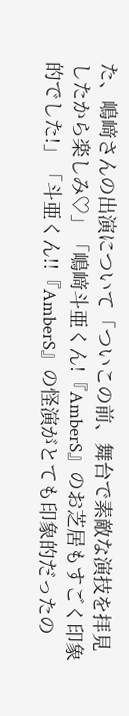た、嶋﨑さんの出演について「ついこの前、舞台で素敵な演技を拝見したから楽しみ♡」「嶋﨑斗亜くん!『AmberS』のお芝居もすごく印象的でした!」「斗亜くん!!『AmberS』の怪演がとても印象的だったの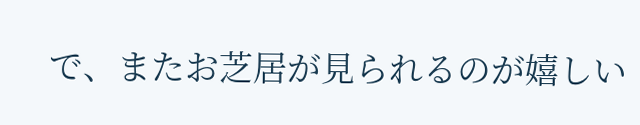で、またお芝居が見られるのが嬉しい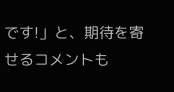です!」と、期待を寄せるコメントも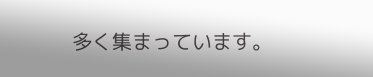多く集まっています。